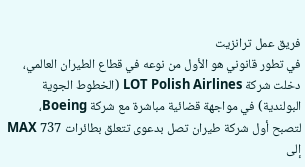فريق عمل ترانزيت
في تطور قانوني هو الأول من نوعه في قطاع الطيران العالمي، دخلت شركة LOT Polish Airlines (الخطوط الجوية البولندية) في مواجهة قضائية مباشرة مع شركة Boeing، لتصبح أول شركة طيران تصل بدعوى تتعلق بطائرات 737 MAX إلى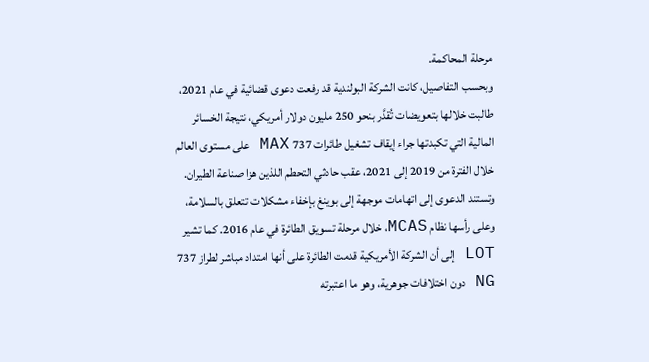مرحلة المحاكمة.
وبحسب التفاصيل، كانت الشركة البولندية قد رفعت دعوى قضائية في عام 2021، طالبت خلالها بتعويضات تُقدَّر بنحو 250 مليون دولار أمريكي، نتيجة الخسائر المالية التي تكبدتها جراء إيقاف تشغيل طائرات 737 MAX على مستوى العالم خلال الفترة من 2019 إلى 2021، عقب حادثي التحطم اللذين هزا صناعة الطيران.
وتستند الدعوى إلى اتهامات موجهة إلى بوينغ بإخفاء مشكلات تتعلق بالسلامة، وعلى رأسها نظام MCAS، خلال مرحلة تسويق الطائرة في عام 2016. كما تشير LOT إلى أن الشركة الأمريكية قدمت الطائرة على أنها امتداد مباشر لطراز 737 NG دون اختلافات جوهرية، وهو ما اعتبرته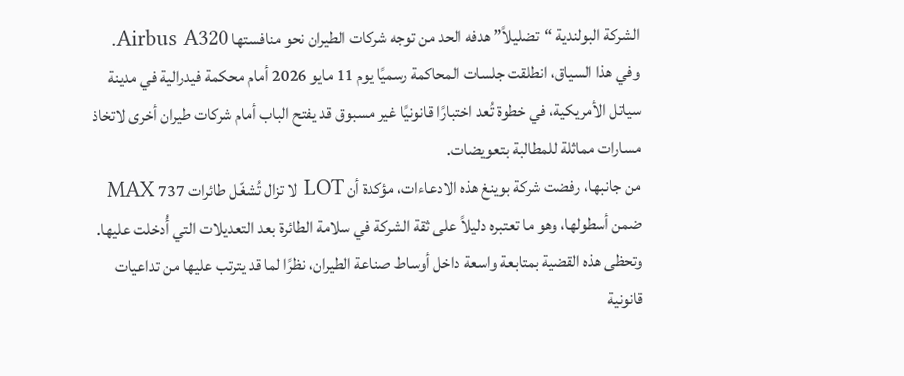الشركة البولندية “تضليلاً” هدفه الحد من توجه شركات الطيران نحو منافستها Airbus A320.
وفي هذا السياق، انطلقت جلسات المحاكمة رسميًا يوم 11 مايو 2026 أمام محكمة فيدرالية في مدينة سياتل الأمريكية، في خطوة تُعد اختبارًا قانونيًا غير مسبوق قد يفتح الباب أمام شركات طيران أخرى لاتخاذ مسارات مماثلة للمطالبة بتعويضات.
من جانبها، رفضت شركة بوينغ هذه الادعاءات، مؤكدة أن LOT لا تزال تُشغّل طائرات 737 MAX ضمن أسطولها، وهو ما تعتبره دليلاً على ثقة الشركة في سلامة الطائرة بعد التعديلات التي أُدخلت عليها.
وتحظى هذه القضية بمتابعة واسعة داخل أوساط صناعة الطيران، نظرًا لما قد يترتب عليها من تداعيات قانونية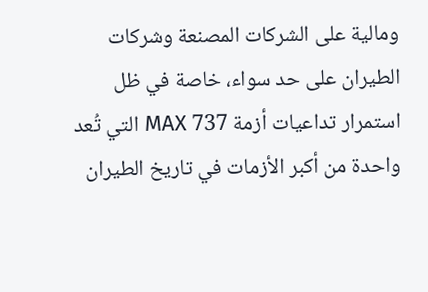ومالية على الشركات المصنعة وشركات الطيران على حد سواء، خاصة في ظل استمرار تداعيات أزمة 737 MAX التي تُعد واحدة من أكبر الأزمات في تاريخ الطيران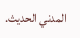المدني الحديث.